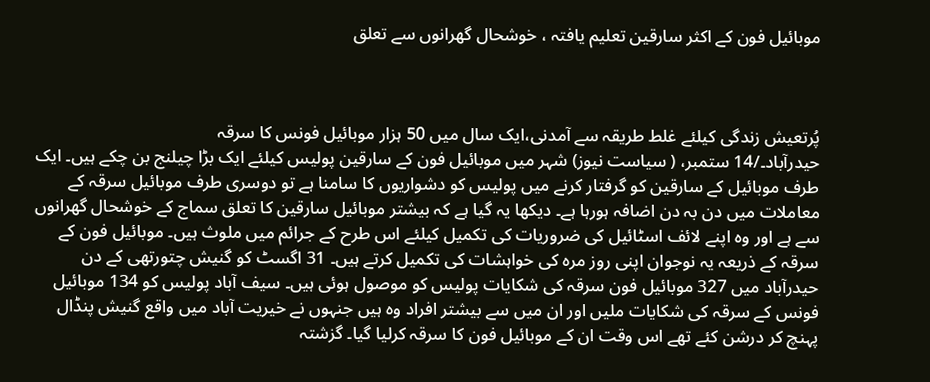موبائیل فون کے اکثر سارقین تعلیم یافتہ ، خوشحال گھرانوں سے تعلق



پُرتعیش زندگی کیلئے غلط طریقہ سے آمدنی،ایک سال میں 50 ہزار موبائیل فونس کا سرقہ
حیدرآباد۔/14 ستمبر، ( سیاست نیوز) شہر میں موبائیل فون کے سارقین پولیس کیلئے ایک بڑا چیلنج بن چکے ہیں۔ ایک طرف موبائیل کے سارقین کو گرفتار کرنے میں پولیس کو دشواریوں کا سامنا ہے تو دوسری طرف موبائیل سرقہ کے معاملات میں دن بہ دن اضافہ ہورہا ہے۔ دیکھا یہ گیا ہے کہ بیشتر موبائیل سارقین کا تعلق سماج کے خوشحال گھرانوں سے ہے اور وہ اپنے لائف اسٹائیل کی ضروریات کی تکمیل کیلئے اس طرح کے جرائم میں ملوث ہیں۔ موبائیل فون کے سرقہ کے ذریعہ یہ نوجوان اپنی روز مرہ کی خواہشات کی تکمیل کرتے ہیں۔ 31 اگسٹ کو گنیش چتورتھی کے دن حیدرآباد میں 327 موبائیل فون سرقہ کی شکایات پولیس کو موصول ہوئی ہیں۔ سیف آباد پولیس کو 134 موبائیل فونس کے سرقہ کی شکایات ملیں اور ان میں سے بیشتر افراد وہ ہیں جنہوں نے خیریت آباد میں واقع گنیش پنڈال پہنچ کر درشن کئے تھے اس وقت ان کے موبائیل فون کا سرقہ کرلیا گیا۔ گزشتہ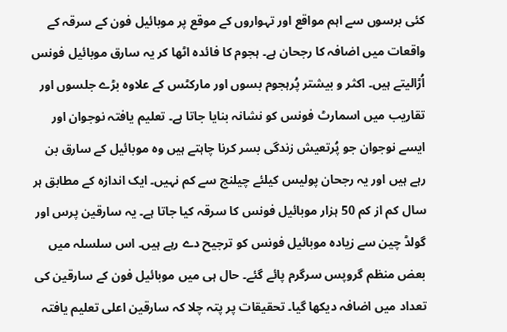کئی برسوں سے اہم مواقع اور تہواروں کے موقع پر موبائیل فون کے سرقہ کے واقعات میں اضافہ کا رجحان ہے۔ ہجوم کا فائدہ اٹھا کر یہ سارق موبائیل فونس اُڑالیتے ہیں۔ اکثر و بیشتر پُرہجوم بسوں اور مارکٹس کے علاوہ بڑے جلسوں اور تقاریب میں اسمارٹ فونس کو نشانہ بنایا جاتا ہے۔ تعلیم یافتہ نوجوان اور ایسے نوجوان جو پُرتعیش زندگی بسر کرنا چاہتے ہیں وہ موبائیل کے سارق بن رہے ہیں اور یہ رجحان پولیس کیلئے چیلنج سے کم نہیں۔ ایک اندازہ کے مطابق ہر سال کم از کم 50 ہزار موبائیل فونس کا سرقہ کیا جاتا ہے۔ یہ سارقین پرس اور گولڈ چین سے زیادہ موبائیل فونس کو ترجیح دے رہے ہیں۔ اس سلسلہ میں بعض منظم گروپس سرگرم پائے گئے۔ حال ہی میں موبائیل فون کے سارقین کی تعداد میں اضافہ دیکھا گیا۔ تحقیقات پر پتہ چلا کہ سارقین اعلی تعلیم یافتہ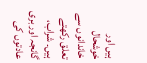ہیں اور خوشحال خاندانوں سے تعلق رکھتے ہیں۔ شراب، گانجہ اور بری عادتوں کی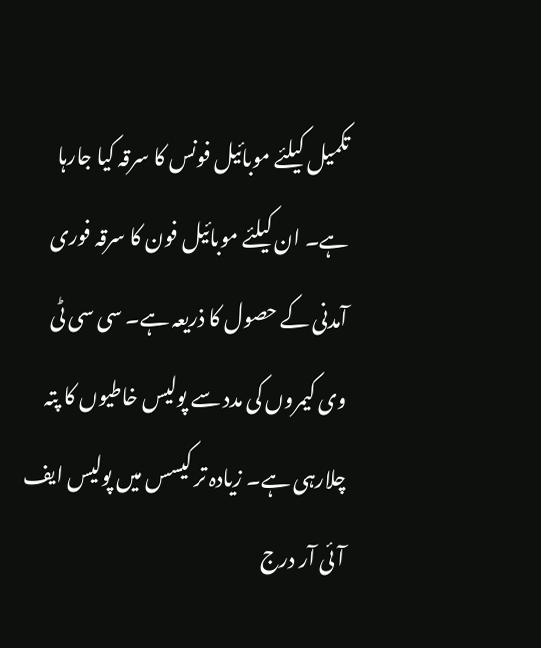تکمیل کیلئے موبائیل فونس کا سرقہ کیا جارہا ہے۔ ان کیلئے موبائیل فون کا سرقہ فوری آمدنی کے حصول کا ذریعہ ہے۔ سی سی ٹی وی کیمروں کی مدد سے پولیس خاطیوں کا پتہ چلارہی ہے۔ زیادہ تر کیسس میں پولیس ایف آئی آر درج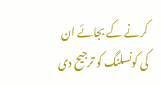کرنے کے بجائے ان کی کونسلنگ کو ترجیح دی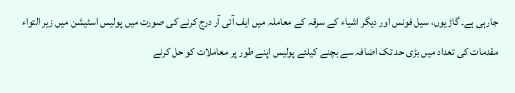جارہی ہے۔ گاڑیوں، سیل فونس اور دیگر اشیاء کے سرقہ کے معاملہ میں ایف آئی آر درج کرنے کی صورت میں پولیس اسٹیشن میں زیر التواء مقدمات کی تعداد میں بڑی حد تک اضافہ سے بچنے کیلئے پولیس اپنے طور پر معاملات کو حل کرنے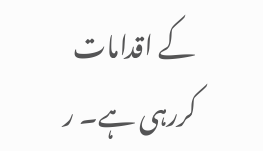کے اقدامات کررہی ہے۔ ر